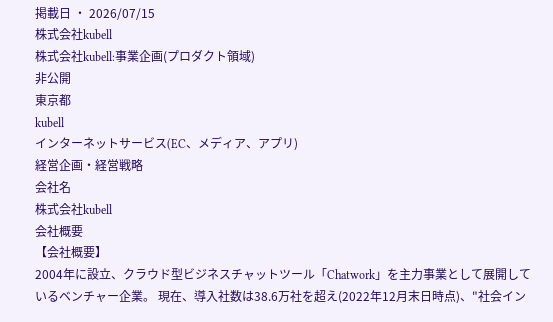掲載日 ・ 2026/07/15
株式会社kubell
株式会社kubell:事業企画(プロダクト領域)
非公開
東京都
kubell
インターネットサービス(EC、メディア、アプリ)
経営企画・経営戦略
会社名
株式会社kubell
会社概要
【会社概要】
2004年に設立、クラウド型ビジネスチャットツール「Chatwork」を主力事業として展開しているベンチャー企業。 現在、導入社数は38.6万社を超え(2022年12月末日時点)、"社会イン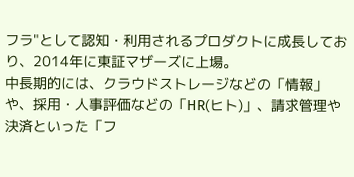フラ"として認知・利用されるプロダクトに成長しており、2014年に東証マザーズに上場。
中長期的には、クラウドストレージなどの「情報」や、採用・人事評価などの「HR(ヒト)」、請求管理や決済といった「フ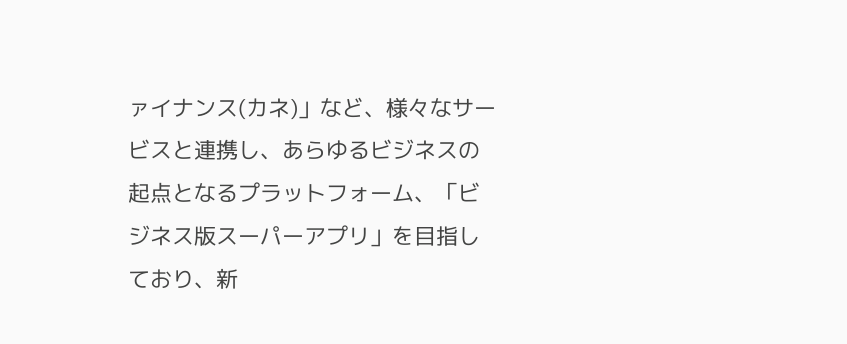ァイナンス(カネ)」など、様々なサービスと連携し、あらゆるビジネスの起点となるプラットフォーム、「ビジネス版スーパーアプリ」を目指しており、新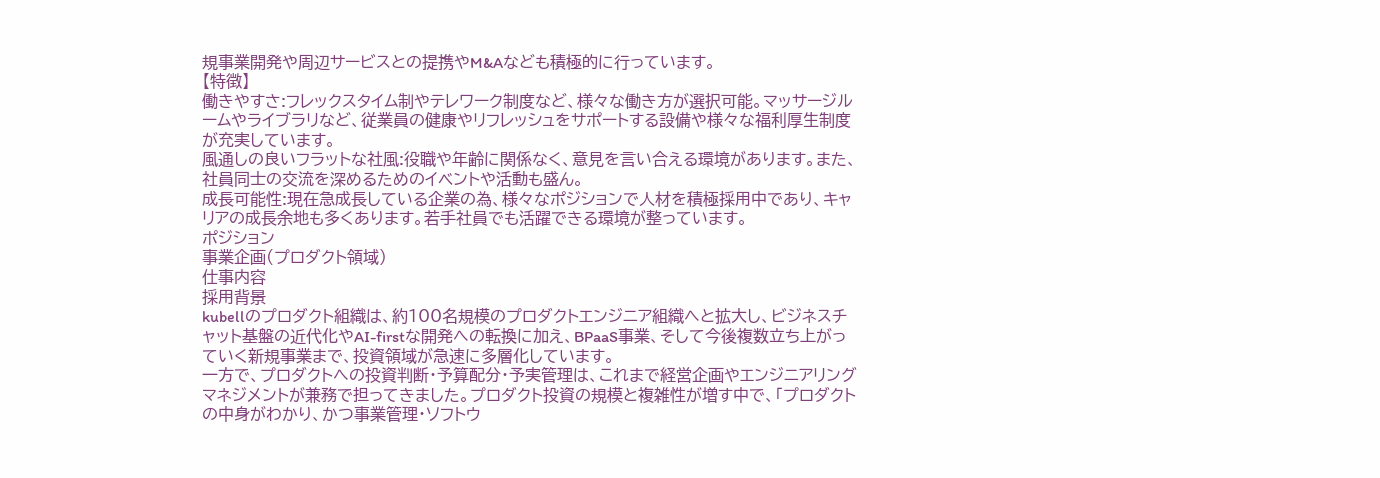規事業開発や周辺サービスとの提携やM&Aなども積極的に行っています。
【特徴】
働きやすさ:フレックスタイム制やテレワーク制度など、様々な働き方が選択可能。マッサージルームやライブラリなど、従業員の健康やリフレッシュをサポートする設備や様々な福利厚生制度が充実しています。
風通しの良いフラットな社風:役職や年齢に関係なく、意見を言い合える環境があります。また、社員同士の交流を深めるためのイベントや活動も盛ん。
成長可能性:現在急成長している企業の為、様々なポジションで人材を積極採用中であり、キャリアの成長余地も多くあります。若手社員でも活躍できる環境が整っています。
ポジション
事業企画(プロダクト領域)
仕事内容
採用背景
kubellのプロダクト組織は、約100名規模のプロダクトエンジニア組織へと拡大し、ビジネスチャット基盤の近代化やAI-firstな開発への転換に加え、BPaaS事業、そして今後複数立ち上がっていく新規事業まで、投資領域が急速に多層化しています。
一方で、プロダクトへの投資判断・予算配分・予実管理は、これまで経営企画やエンジニアリングマネジメントが兼務で担ってきました。プロダクト投資の規模と複雑性が増す中で、「プロダクトの中身がわかり、かつ事業管理・ソフトウ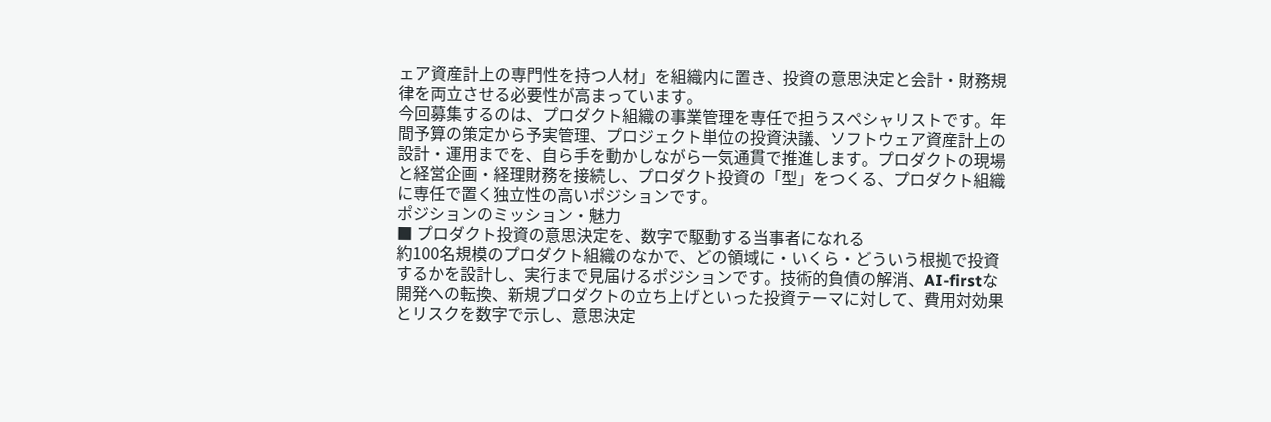ェア資産計上の専門性を持つ人材」を組織内に置き、投資の意思決定と会計・財務規律を両立させる必要性が高まっています。
今回募集するのは、プロダクト組織の事業管理を専任で担うスペシャリストです。年間予算の策定から予実管理、プロジェクト単位の投資決議、ソフトウェア資産計上の設計・運用までを、自ら手を動かしながら一気通貫で推進します。プロダクトの現場と経営企画・経理財務を接続し、プロダクト投資の「型」をつくる、プロダクト組織に専任で置く独立性の高いポジションです。
ポジションのミッション・魅力
■ プロダクト投資の意思決定を、数字で駆動する当事者になれる
約100名規模のプロダクト組織のなかで、どの領域に・いくら・どういう根拠で投資するかを設計し、実行まで見届けるポジションです。技術的負債の解消、AI-firstな開発への転換、新規プロダクトの立ち上げといった投資テーマに対して、費用対効果とリスクを数字で示し、意思決定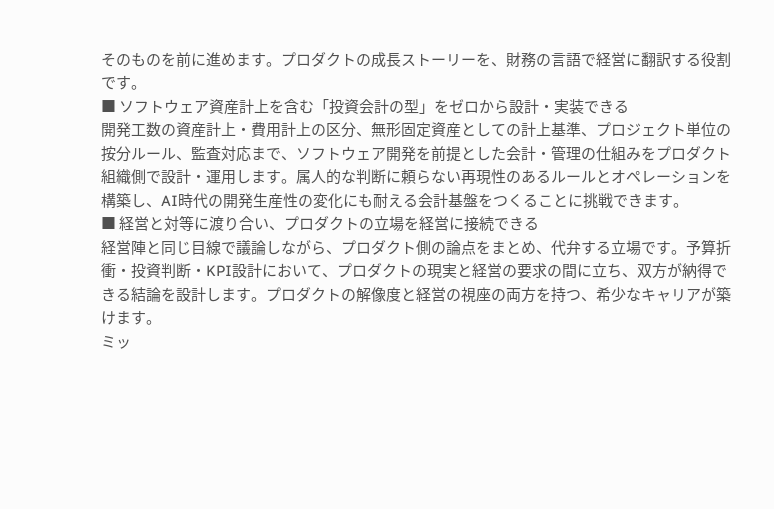そのものを前に進めます。プロダクトの成長ストーリーを、財務の言語で経営に翻訳する役割です。
■ ソフトウェア資産計上を含む「投資会計の型」をゼロから設計・実装できる
開発工数の資産計上・費用計上の区分、無形固定資産としての計上基準、プロジェクト単位の按分ルール、監査対応まで、ソフトウェア開発を前提とした会計・管理の仕組みをプロダクト組織側で設計・運用します。属人的な判断に頼らない再現性のあるルールとオペレーションを構築し、AI時代の開発生産性の変化にも耐える会計基盤をつくることに挑戦できます。
■ 経営と対等に渡り合い、プロダクトの立場を経営に接続できる
経営陣と同じ目線で議論しながら、プロダクト側の論点をまとめ、代弁する立場です。予算折衝・投資判断・KPI設計において、プロダクトの現実と経営の要求の間に立ち、双方が納得できる結論を設計します。プロダクトの解像度と経営の視座の両方を持つ、希少なキャリアが築けます。
ミッ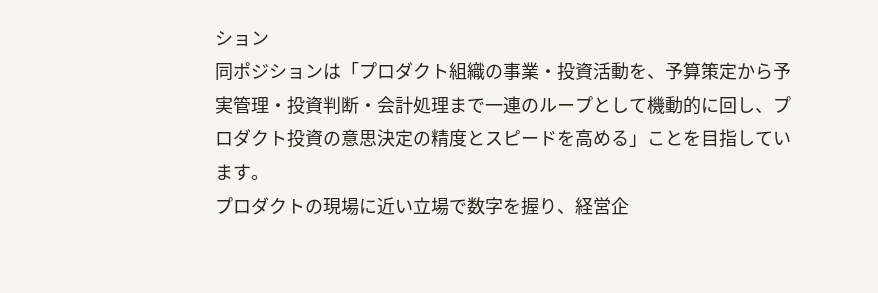ション
同ポジションは「プロダクト組織の事業・投資活動を、予算策定から予実管理・投資判断・会計処理まで一連のループとして機動的に回し、プロダクト投資の意思決定の精度とスピードを高める」ことを目指しています。
プロダクトの現場に近い立場で数字を握り、経営企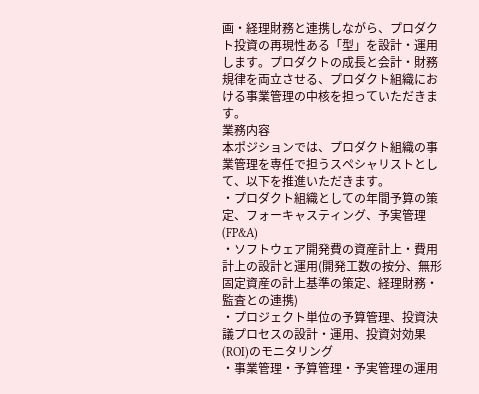画・経理財務と連携しながら、プロダクト投資の再現性ある「型」を設計・運用します。プロダクトの成長と会計・財務規律を両立させる、プロダクト組織における事業管理の中核を担っていただきます。
業務内容
本ポジションでは、プロダクト組織の事業管理を専任で担うスペシャリストとして、以下を推進いただきます。
・プロダクト組織としての年間予算の策定、フォーキャスティング、予実管理(FP&A)
・ソフトウェア開発費の資産計上・費用計上の設計と運用(開発工数の按分、無形固定資産の計上基準の策定、経理財務・監査との連携)
・プロジェクト単位の予算管理、投資決議プロセスの設計・運用、投資対効果(ROI)のモニタリング
・事業管理・予算管理・予実管理の運用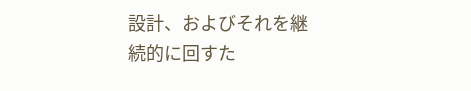設計、およびそれを継続的に回すた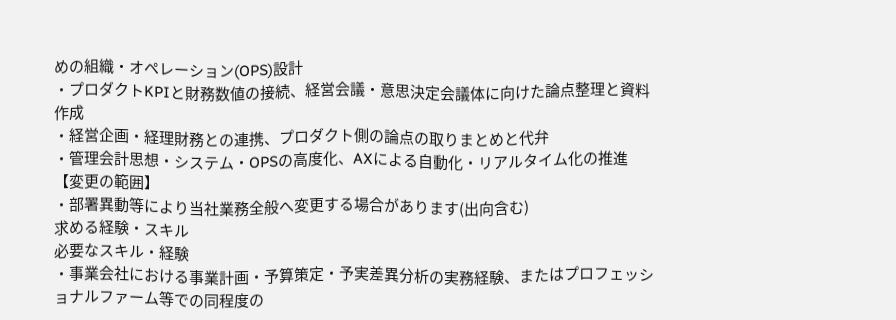めの組織・オペレーション(OPS)設計
・プロダクトKPIと財務数値の接続、経営会議・意思決定会議体に向けた論点整理と資料作成
・経営企画・経理財務との連携、プロダクト側の論点の取りまとめと代弁
・管理会計思想・システム・OPSの高度化、AXによる自動化・リアルタイム化の推進
【変更の範囲】
・部署異動等により当社業務全般へ変更する場合があります(出向含む)
求める経験・スキル
必要なスキル・経験
・事業会社における事業計画・予算策定・予実差異分析の実務経験、またはプロフェッショナルファーム等での同程度の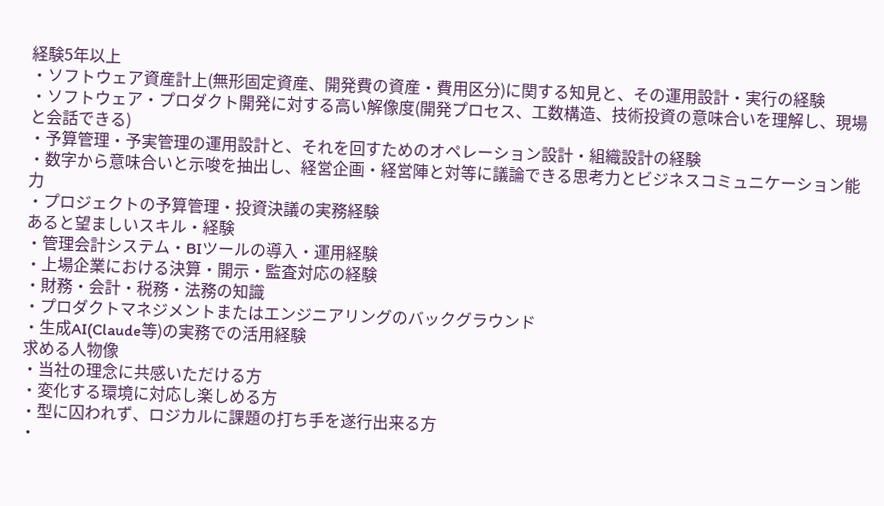経験5年以上
・ソフトウェア資産計上(無形固定資産、開発費の資産・費用区分)に関する知見と、その運用設計・実行の経験
・ソフトウェア・プロダクト開発に対する高い解像度(開発プロセス、工数構造、技術投資の意味合いを理解し、現場と会話できる)
・予算管理・予実管理の運用設計と、それを回すためのオペレーション設計・組織設計の経験
・数字から意味合いと示唆を抽出し、経営企画・経営陣と対等に議論できる思考力とビジネスコミュニケーション能力
・プロジェクトの予算管理・投資決議の実務経験
あると望ましいスキル・経験
・管理会計システム・BIツールの導入・運用経験
・上場企業における決算・開示・監査対応の経験
・財務・会計・税務・法務の知識
・プロダクトマネジメントまたはエンジニアリングのバックグラウンド
・生成AI(Claude等)の実務での活用経験
求める人物像
・当社の理念に共感いただける方
・変化する環境に対応し楽しめる方
・型に囚われず、ロジカルに課題の打ち手を遂行出来る方
・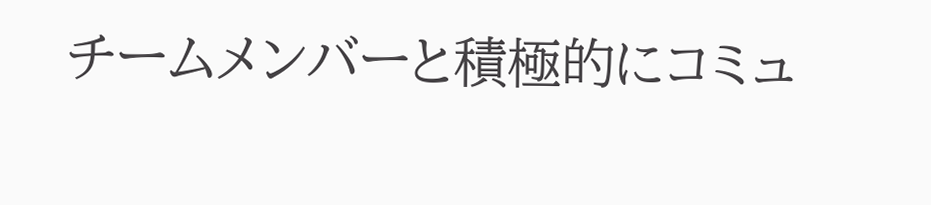チームメンバーと積極的にコミュ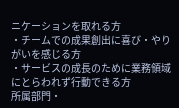ニケーションを取れる方
・チームでの成果創出に喜び・やりがいを感じる方
・サービスの成長のために業務領域にとらわれず行動できる方
所属部門・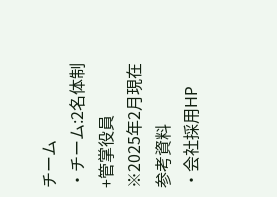チーム
・チーム:2名体制+管掌役員
※2025年2月現在
参考資料
・会社採用HP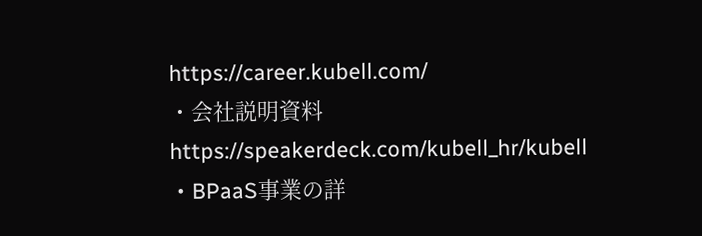https://career.kubell.com/
・会社説明資料
https://speakerdeck.com/kubell_hr/kubell
・BPaaS事業の詳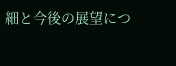細と今後の展望につ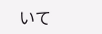いて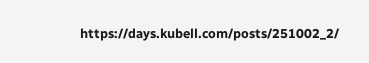https://days.kubell.com/posts/251002_2/